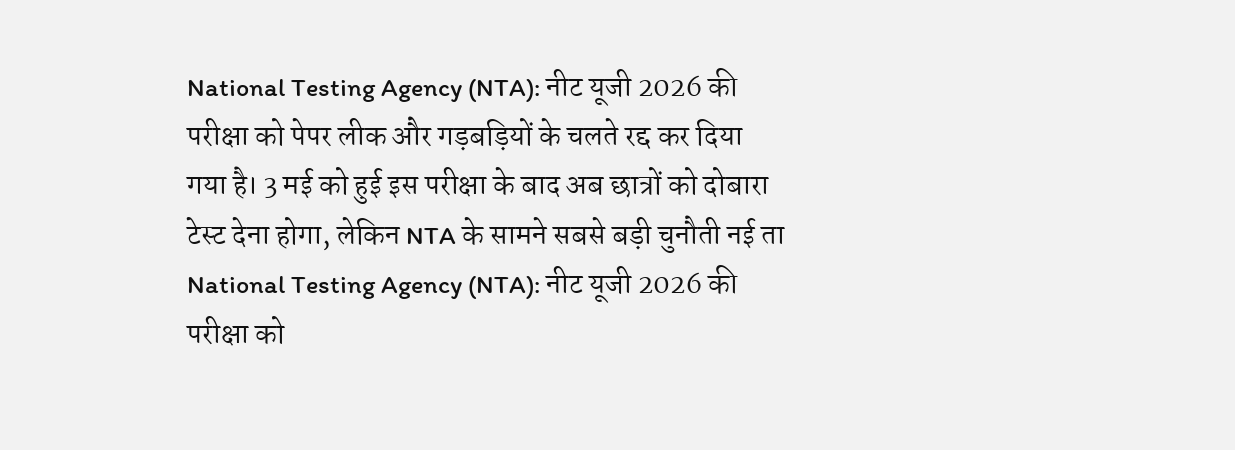National Testing Agency (NTA): नीट यूजी 2026 की परीक्षा को पेपर लीक और गड़बड़ियों के चलते रद्द कर दिया गया है। 3 मई को हुई इस परीक्षा के बाद अब छात्रों को दोबारा टेस्ट देना होगा, लेकिन NTA के सामने सबसे बड़ी चुनौती नई ता
National Testing Agency (NTA): नीट यूजी 2026 की परीक्षा को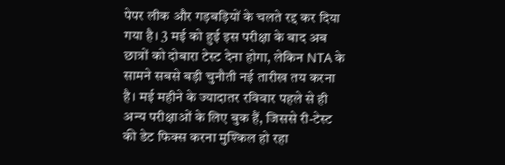पेपर लीक और गड़बड़ियों के चलते रद्द कर दिया गया है। 3 मई को हुई इस परीक्षा के बाद अब छात्रों को दोबारा टेस्ट देना होगा, लेकिन NTA के सामने सबसे बड़ी चुनौती नई तारीख तय करना है। मई महीने के ज्यादातर रविवार पहले से ही अन्य परीक्षाओं के लिए बुक हैं, जिससे री-टेस्ट की डेट फिक्स करना मुश्किल हो रहा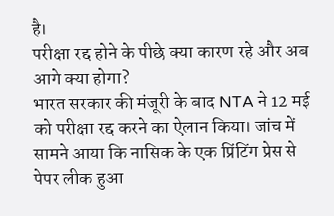है।
परीक्षा रद्द होने के पीछे क्या कारण रहे और अब आगे क्या होगा?
भारत सरकार की मंजूरी के बाद NTA ने 12 मई को परीक्षा रद्द करने का ऐलान किया। जांच में सामने आया कि नासिक के एक प्रिंटिंग प्रेस से पेपर लीक हुआ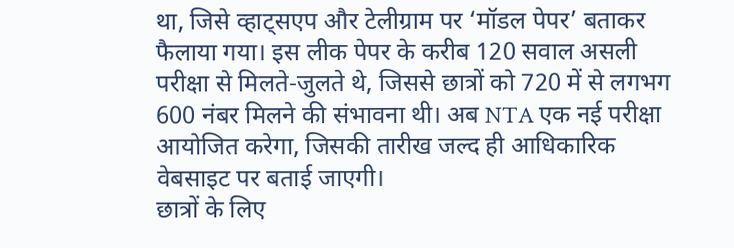था, जिसे व्हाट्सएप और टेलीग्राम पर ‘मॉडल पेपर’ बताकर फैलाया गया। इस लीक पेपर के करीब 120 सवाल असली परीक्षा से मिलते-जुलते थे, जिससे छात्रों को 720 में से लगभग 600 नंबर मिलने की संभावना थी। अब NTA एक नई परीक्षा आयोजित करेगा, जिसकी तारीख जल्द ही आधिकारिक वेबसाइट पर बताई जाएगी।
छात्रों के लिए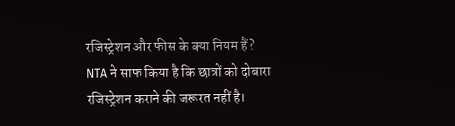रजिस्ट्रेशन और फीस के क्या नियम हैं?
NTA ने साफ किया है कि छात्रों को दोबारा रजिस्ट्रेशन कराने की जरूरत नहीं है।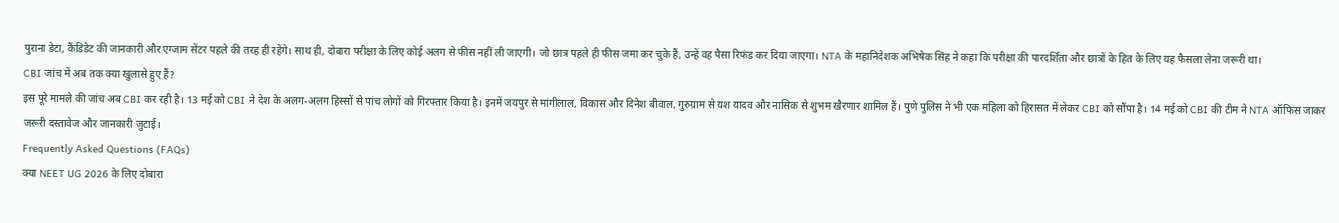पुराना डेटा, कैंडिडेट की जानकारी और एग्जाम सेंटर पहले की तरह ही रहेंगे। साथ ही, दोबारा परीक्षा के लिए कोई अलग से फीस नहीं ली जाएगी। जो छात्र पहले ही फीस जमा कर चुके हैं, उन्हें वह पैसा रिफंड कर दिया जाएगा। NTA के महानिदेशक अभिषेक सिंह ने कहा कि परीक्षा की पारदर्शिता और छात्रों के हित के लिए यह फैसला लेना जरूरी था।
CBI जांच में अब तक क्या खुलासे हुए हैं?
इस पूरे मामले की जांच अब CBI कर रही है। 13 मई को CBI ने देश के अलग-अलग हिस्सों से पांच लोगों को गिरफ्तार किया है। इनमें जयपुर से मांगीलाल, विकास और दिनेश बीवाल, गुरुग्राम से यश यादव और नासिक से शुभम खैरणार शामिल हैं। पुणे पुलिस ने भी एक महिला को हिरासत में लेकर CBI को सौंपा है। 14 मई को CBI की टीम ने NTA ऑफिस जाकर जरूरी दस्तावेज और जानकारी जुटाई।
Frequently Asked Questions (FAQs)
क्या NEET UG 2026 के लिए दोबारा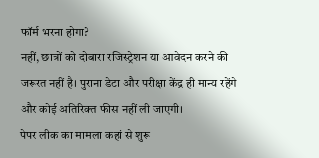फॉर्म भरना होगा?
नहीं, छात्रों को दोबारा रजिस्ट्रेशन या आवेदन करने की जरूरत नहीं है। पुराना डेटा और परीक्षा केंद्र ही मान्य रहेंगे और कोई अतिरिक्त फीस नहीं ली जाएगी।
पेपर लीक का मामला कहां से शुरू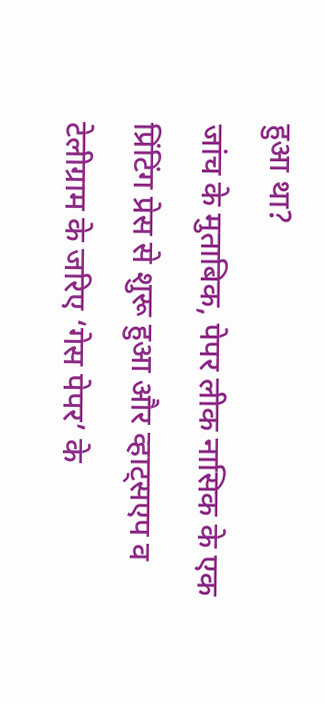हुआ था?
जांच के मुताबिक, पेपर लीक नासिक के एक प्रिंटिंग प्रेस से शुरू हुआ और व्हाट्सएप व टेलीग्राम के जरिए ‘गेस पेपर’ के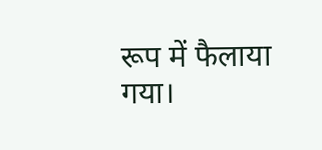रूप में फैलाया गया।